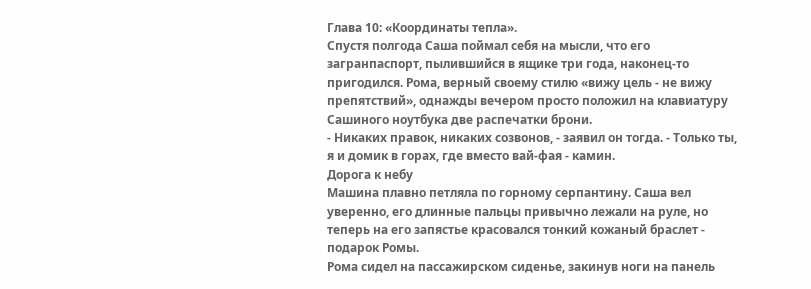Глава 10: «Координаты тепла».
Спустя полгода Саша поймал себя на мысли, что его загранпаспорт, пылившийся в ящике три года, наконец-то пригодился. Рома, верный своему стилю «вижу цель - не вижу препятствий», однажды вечером просто положил на клавиатуру Сашиного ноутбука две распечатки брони.
- Никаких правок, никаких созвонов, - заявил он тогда. - Только ты, я и домик в горах, где вместо вай-фая - камин.
Дорога к небу
Машина плавно петляла по горному серпантину. Саша вел уверенно, его длинные пальцы привычно лежали на руле, но теперь на его запястье красовался тонкий кожаный браслет - подарок Ромы.
Рома сидел на пассажирском сиденье, закинув ноги на панель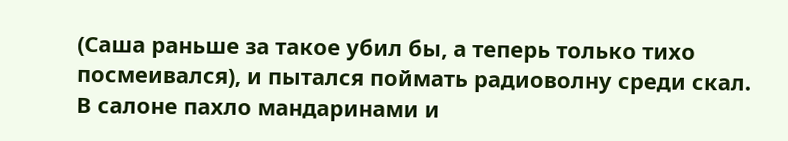(Саша раньше за такое убил бы, а теперь только тихо посмеивался), и пытался поймать радиоволну среди скал. В салоне пахло мандаринами и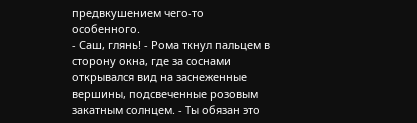предвкушением чего-то особенного.
- Саш, глянь! - Рома ткнул пальцем в сторону окна, где за соснами открывался вид на заснеженные вершины, подсвеченные розовым закатным солнцем. - Ты обязан это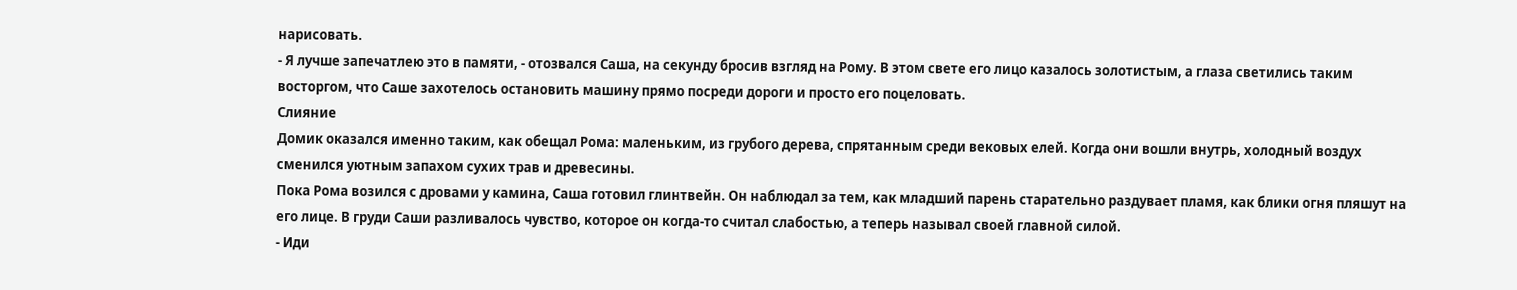нарисовать.
- Я лучше запечатлею это в памяти, - отозвался Саша, на секунду бросив взгляд на Рому. В этом свете его лицо казалось золотистым, а глаза светились таким восторгом, что Саше захотелось остановить машину прямо посреди дороги и просто его поцеловать.
Слияние
Домик оказался именно таким, как обещал Рома: маленьким, из грубого дерева, спрятанным среди вековых елей. Когда они вошли внутрь, холодный воздух сменился уютным запахом сухих трав и древесины.
Пока Рома возился с дровами у камина, Саша готовил глинтвейн. Он наблюдал за тем, как младший парень старательно раздувает пламя, как блики огня пляшут на его лице. В груди Саши разливалось чувство, которое он когда-то считал слабостью, а теперь называл своей главной силой.
- Иди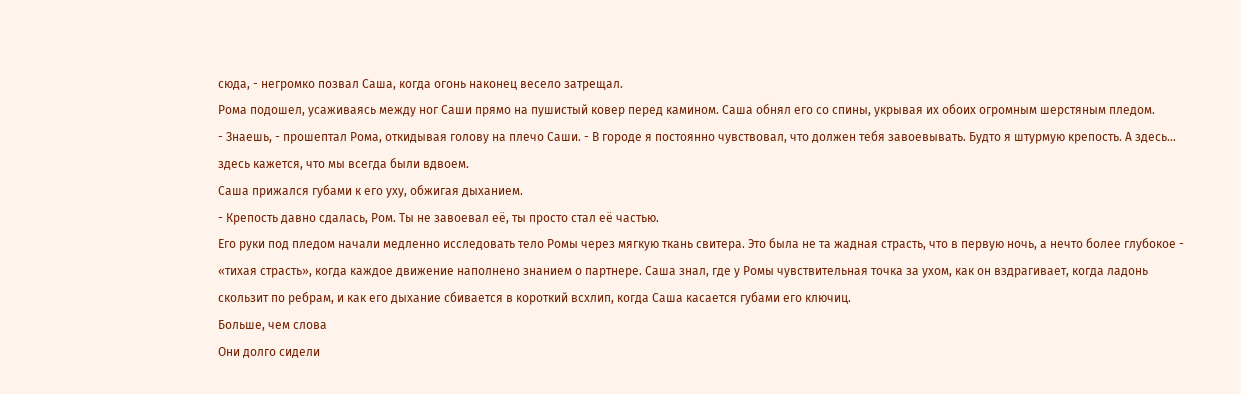сюда, - негромко позвал Саша, когда огонь наконец весело затрещал.
Рома подошел, усаживаясь между ног Саши прямо на пушистый ковер перед камином. Саша обнял его со спины, укрывая их обоих огромным шерстяным пледом.
- Знаешь, - прошептал Рома, откидывая голову на плечо Саши. - В городе я постоянно чувствовал, что должен тебя завоевывать. Будто я штурмую крепость. А здесь... здесь кажется, что мы всегда были вдвоем.
Саша прижался губами к его уху, обжигая дыханием.
- Крепость давно сдалась, Ром. Ты не завоевал её, ты просто стал её частью.
Его руки под пледом начали медленно исследовать тело Ромы через мягкую ткань свитера. Это была не та жадная страсть, что в первую ночь, а нечто более глубокое - «тихая страсть», когда каждое движение наполнено знанием о партнере. Саша знал, где у Ромы чувствительная точка за ухом, как он вздрагивает, когда ладонь скользит по ребрам, и как его дыхание сбивается в короткий всхлип, когда Саша касается губами его ключиц.
Больше, чем слова
Они долго сидели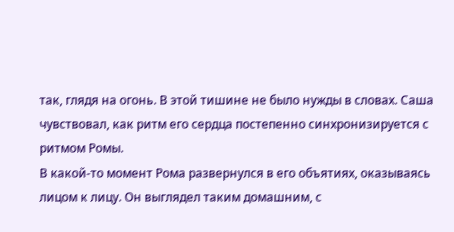так, глядя на огонь. В этой тишине не было нужды в словах. Саша чувствовал, как ритм его сердца постепенно синхронизируется с ритмом Ромы.
В какой-то момент Рома развернулся в его объятиях, оказываясь лицом к лицу. Он выглядел таким домашним, с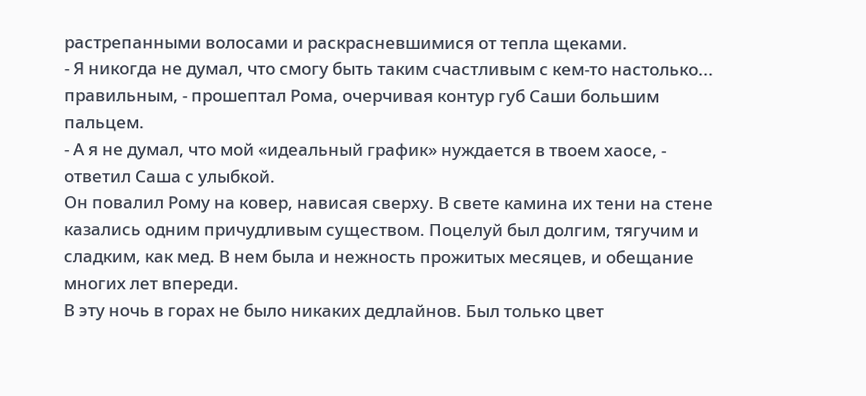растрепанными волосами и раскрасневшимися от тепла щеками.
- Я никогда не думал, что смогу быть таким счастливым с кем-то настолько... правильным, - прошептал Рома, очерчивая контур губ Саши большим пальцем.
- А я не думал, что мой «идеальный график» нуждается в твоем хаосе, - ответил Саша с улыбкой.
Он повалил Рому на ковер, нависая сверху. В свете камина их тени на стене казались одним причудливым существом. Поцелуй был долгим, тягучим и сладким, как мед. В нем была и нежность прожитых месяцев, и обещание многих лет впереди.
В эту ночь в горах не было никаких дедлайнов. Был только цвет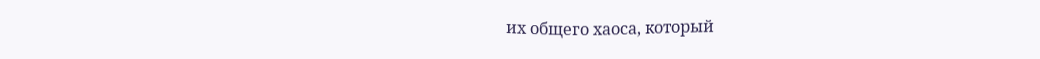их общего хаоса, который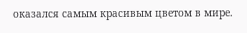оказался самым красивым цветом в мире.